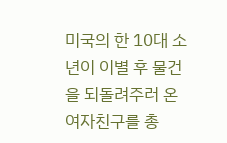미국의 한 10대 소년이 이별 후 물건을 되돌려주러 온 여자친구를 총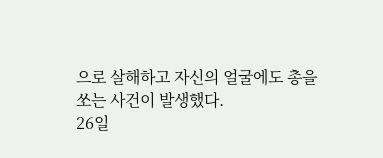으로 살해하고 자신의 얼굴에도 총을 쏘는 사건이 발생했다.
26일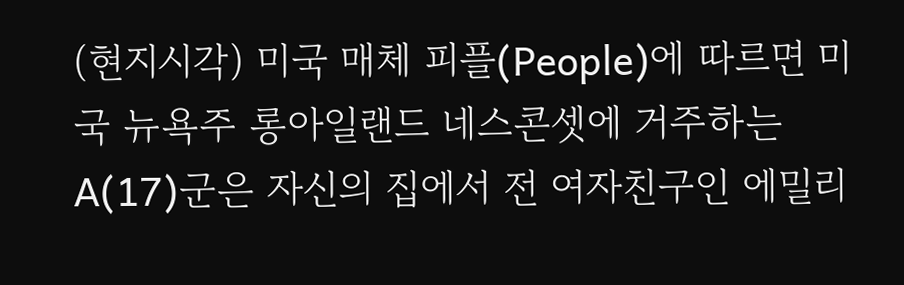(현지시각) 미국 매체 피플(People)에 따르면 미국 뉴욕주 롱아일랜드 네스콘셋에 거주하는 A(17)군은 자신의 집에서 전 여자친구인 에밀리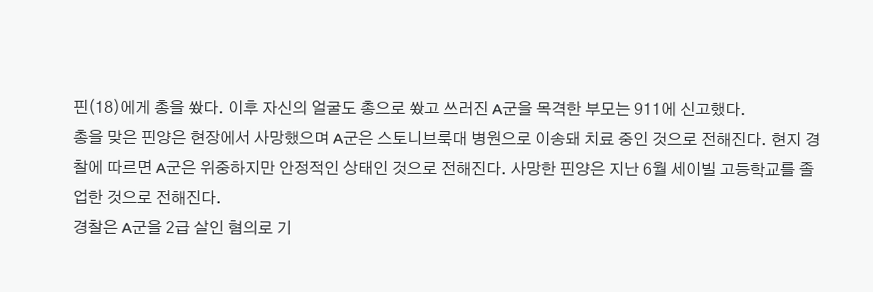핀(18)에게 총을 쐈다. 이후 자신의 얼굴도 총으로 쐈고 쓰러진 A군을 목격한 부모는 911에 신고했다.
총을 맞은 핀양은 현장에서 사망했으며 A군은 스토니브룩대 병원으로 이송돼 치료 중인 것으로 전해진다. 현지 경찰에 따르면 A군은 위중하지만 안정적인 상태인 것으로 전해진다. 사망한 핀양은 지난 6월 세이빌 고등학교를 졸업한 것으로 전해진다.
경찰은 A군을 2급 살인 혐의로 기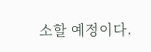소할 예정이다.